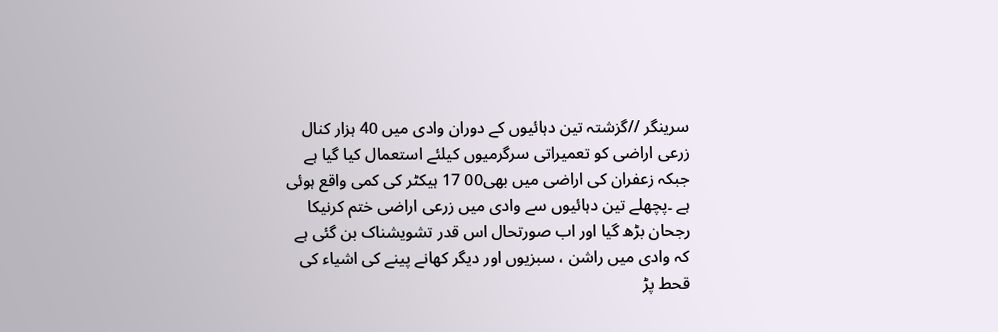سرینگر //گزشتہ تین دہائیوں کے دوران وادی میں 40 ہزار کنال زرعی اراضی کو تعمیراتی سرگرمیوں کیلئے استعمال کیا گیا ہے جبکہ زعفران کی اراضی میں بھی00 17 ہیکٹر کی کمی واقع ہوئی ہے ۔پچھلے تین دہائیوں سے وادی میں زرعی اراضی ختم کرنیکا رجحان بڑھ گیا اور اب صورتحال اس قدر تشویشناک بن گئی ہے کہ وادی میں راشن ، سبزیوں اور دیگر کھانے پینے کی اشیاء کی قحط پڑ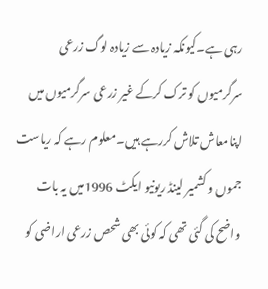رہی ہے۔کیونکہ زیادہ سے زیادہ لوگ زرعی سرگرمیوں کو ترک کرکے غیر زرعی سرگرمیوں میں اپنامعاش تلاش کررہے ہیں۔معلوم رہے کہ ریاست جموں و کشمیر لینڈ ریونیو ایکٹ 1996میں یہ بات واضح کی گئی تھی کہ کوئی بھی شحص زرعی اراضی کو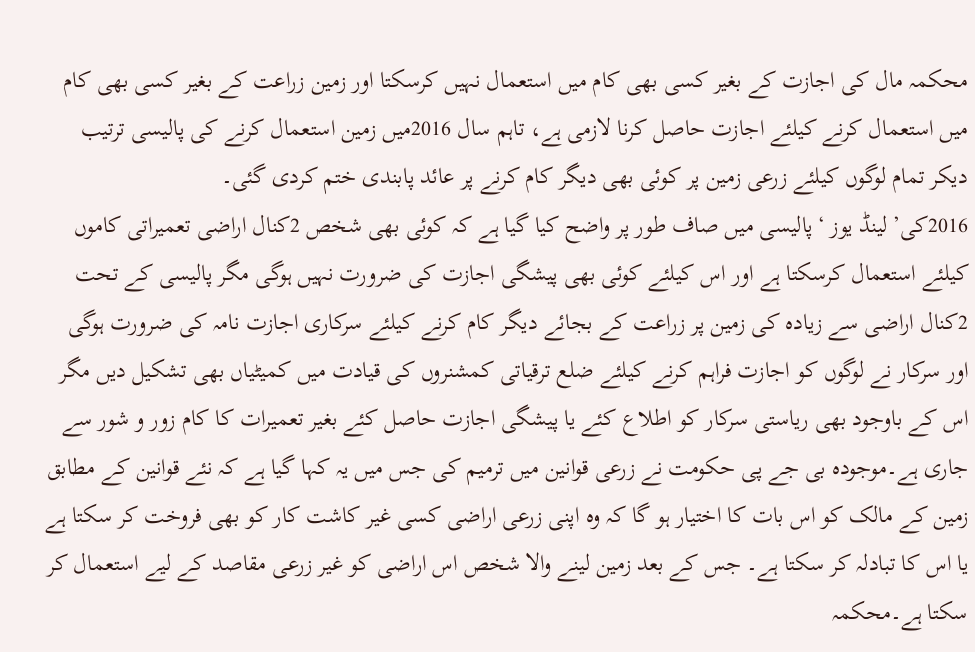محکمہ مال کی اجازت کے بغیر کسی بھی کام میں استعمال نہیں کرسکتا اور زمین زراعت کے بغیر کسی بھی کام میں استعمال کرنے کیلئے اجازت حاصل کرنا لازمی ہے، تاہم سال 2016میں زمین استعمال کرنے کی پالیسی ترتیب دیکر تمام لوگوں کیلئے زرعی زمین پر کوئی بھی دیگر کام کرنے پر عائد پابندی ختم کردی گئی۔
2016کی’ لینڈ یوز ‘پالیسی میں صاف طور پر واضح کیا گیا ہے کہ کوئی بھی شخص 2کنال اراضی تعمیراتی کاموں کیلئے استعمال کرسکتا ہے اور اس کیلئے کوئی بھی پیشگی اجازت کی ضرورت نہیں ہوگی مگر پالیسی کے تحت 2کنال اراضی سے زیادہ کی زمین پر زراعت کے بجائے دیگر کام کرنے کیلئے سرکاری اجازت نامہ کی ضرورت ہوگی اور سرکار نے لوگوں کو اجازت فراہم کرنے کیلئے ضلع ترقیاتی کمشنروں کی قیادت میں کمیٹیاں بھی تشکیل دیں مگر اس کے باوجود بھی ریاستی سرکار کو اطلاع کئے یا پیشگی اجازت حاصل کئے بغیر تعمیرات کا کام زور و شور سے جاری ہے۔موجودہ بی جے پی حکومت نے زرعی قوانین میں ترمیم کی جس میں یہ کہا گیا ہے کہ نئے قوانین کے مطابق زمین کے مالک کو اس بات کا اختیار ہو گا کہ وہ اپنی زرعی اراضی کسی غیر کاشت کار کو بھی فروخت کر سکتا ہے یا اس کا تبادلہ کر سکتا ہے۔ جس کے بعد زمین لینے والا شخص اس اراضی کو غیر زرعی مقاصد کے لیے استعمال کر سکتا ہے۔محکمہ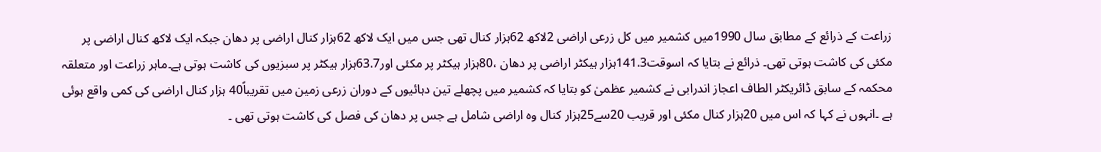زراعت کے ذرائع کے مطابق سال 1990میں کشمیر میں کل زرعی اراضی 2لاکھ 62ہزار کنال تھی جس میں ایک لاکھ 62ہزار کنال اراضی پر دھان جبکہ ایک لاکھ کنال اراضی پر مکئی کی کاشت ہوتی تھی۔ ذرائع نے بتایا کہ اسوقت141.3ہزار ہیکٹر اراضی پر دھان ،80ہزار ہیکٹر پر مکئی اور63.7ہزار ہیکٹر پر سبزیوں کی کاشت ہوتی ہے۔ماہر زراعت اور متعلقہ محکمہ کے سابق ڈائریکٹر الطاف اعجاز اندرابی نے کشمیر عظمیٰ کو بتایا کہ کشمیر میں پچھلے تین دہائیوں کے دوران زرعی زمین میں تقریباً40 ہزار کنال اراضی کی کمی واقع ہوئی ہے ۔انہوں نے کہا کہ اس میں 20ہزار کنال مکئی اور قریب 20سے25ہزار کنال وہ اراضی شامل ہے جس پر دھان کی فصل کی کاشت ہوتی تھی ۔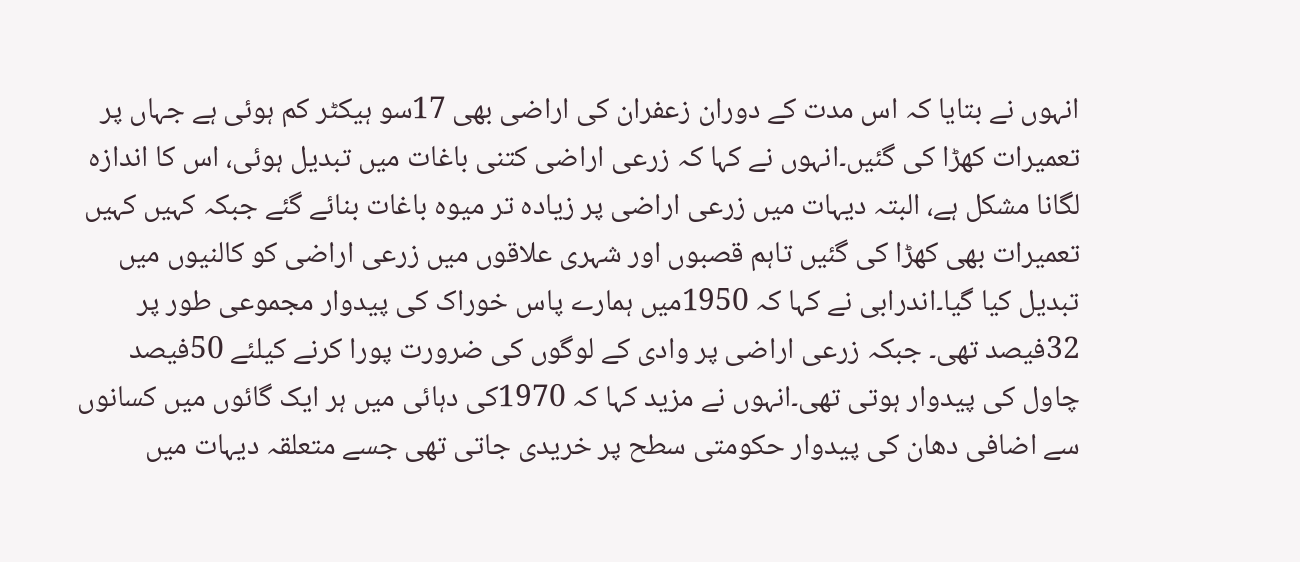انہوں نے بتایا کہ اس مدت کے دوران زعفران کی اراضی بھی 17سو ہیکٹر کم ہوئی ہے جہاں پر تعمیرات کھڑا کی گئیں۔انہوں نے کہا کہ زرعی اراضی کتنی باغات میں تبدیل ہوئی، اس کا اندازہ لگانا مشکل ہے، البتہ دیہات میں زرعی اراضی پر زیادہ تر میوہ باغات بنائے گئے جبکہ کہیں کہیں تعمیرات بھی کھڑا کی گئیں تاہم قصبوں اور شہری علاقوں میں زرعی اراضی کو کالنیوں میں تبدیل کیا گیا۔اندرابی نے کہا کہ 1950میں ہمارے پاس خوراک کی پیدوار مجموعی طور پر 32فیصد تھی۔ جبکہ زرعی اراضی پر وادی کے لوگوں کی ضرورت پورا کرنے کیلئے 50فیصد چاول کی پیدوار ہوتی تھی۔انہوں نے مزید کہا کہ 1970کی دہائی میں ہر ایک گائوں میں کسانوں سے اضافی دھان کی پیدوار حکومتی سطح پر خریدی جاتی تھی جسے متعلقہ دیہات میں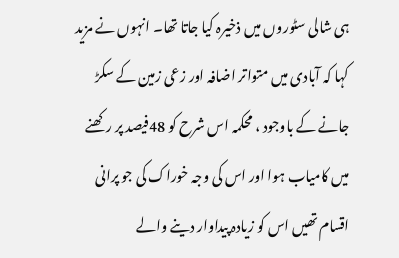ہی شالی سٹوروں میں ذخیرہ کیا جاتا تھا۔ انہوں نے مزید کہا کہ آبادی میں متواتر اضافہ اور زعی زمین کے سکڑ جانے کے باوجود ، محکمہ اس شرح کو 48فیصد پر رکھنے میں کامیاب ہوا اور اس کی وجہ خوراک کی جو پرانی اقسام تھیں اس کو زیادہ پیداوار دینے والے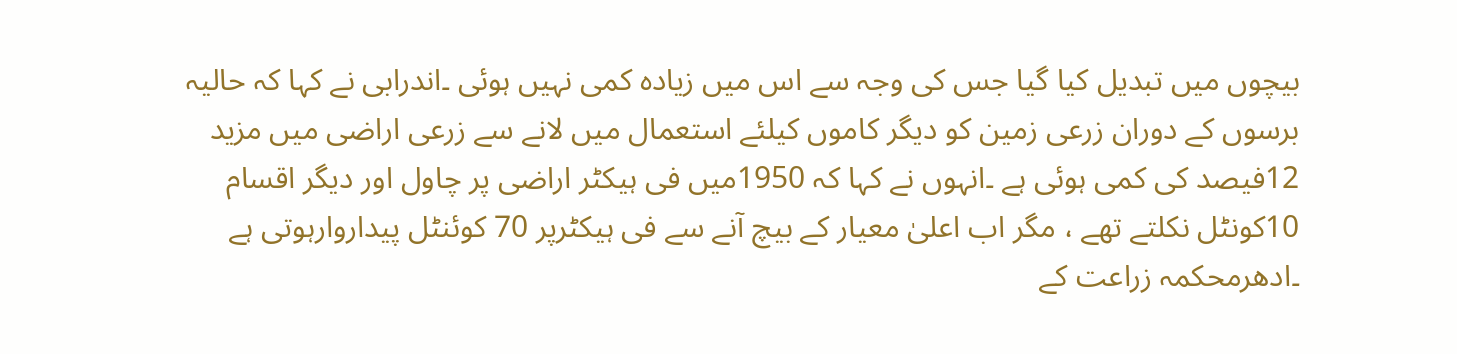بیچوں میں تبدیل کیا گیا جس کی وجہ سے اس میں زیادہ کمی نہیں ہوئی ۔اندرابی نے کہا کہ حالیہ برسوں کے دوران زرعی زمین کو دیگر کاموں کیلئے استعمال میں لانے سے زرعی اراضی میں مزید 12فیصد کی کمی ہوئی ہے ۔انہوں نے کہا کہ 1950میں فی ہیکٹر اراضی پر چاول اور دیگر اقسام 10کونٹل نکلتے تھے ، مگر اب اعلیٰ معیار کے بیچ آنے سے فی ہیکٹرپر 70 کوئنٹل پیداروارہوتی ہے ۔ادھرمحکمہ زراعت کے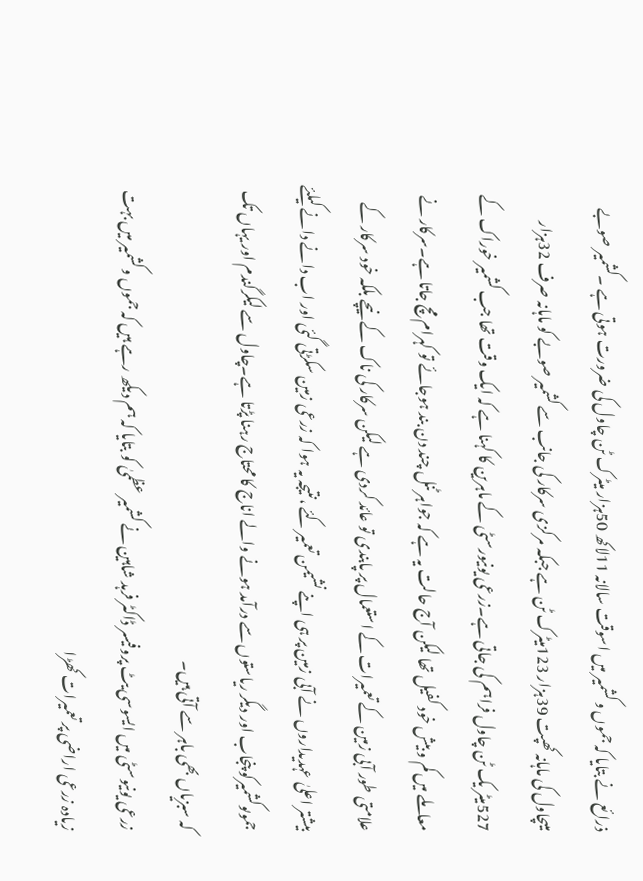ذرائع نے بتایا کہ جموں و کشمیر میں اسوقت سالانہ 11لاکھ 50ہزار میٹرک ٹن چاول کی ضرورت ہوتی ہے ۔کشمیر صوبے میںچاول کی ماہانہ کھپت 39ہزار 123میٹرک ٹن ہے جبکہ مرکزی سرکار کی جانب سے کشمیر صوبے کو ماہانہ صرف 32ہزار 527میٹر یک ٹن چاول فراہم کی جاتی ہے۔زرعی یونیورسٹی کے ماہرین کا کہنا ہے کہ ایک وقت تھا جب کشمیر خوراک کے معاملے میں کم و بیش خود کفیل تھا لیکن آج حالت یہ ہے کہ جواہر ٹنل چند دن بند ہوجائے تو کہرام مچ جاتا ہے۔سرکار نے علامتی طور آبی زمین کے تعمیرات کے استعمال پر پابندی تو عائد کردی ہے لیکن سرکار کی ناک کے نیچے بلکہ خود سرکار کے بیشتر اعلیٰ عہدیداروں نے آبی زمین پر ہی اپنے نشیمن تعمیر کئے ،نتیجہ یہ ہوا کہ زرعی زمین سکڑتی گئی اور اب دانے دانے کیلئے جموںوکشمیرکو پنجاب اور دیگر ریاستوں سے درآمد ہونے والے اناج کا محتاج رہنا پڑتا ہے۔چاول سے لیکرگندم اور یہاں تک کہ سبزیاں بھی باہر سے آتی ہیں۔
زرعی یونیوسٹی میں ایسوسی یٹ پروفیسر ڈاکٹر فرہد شاہین نے کشمیر عظمیٰ کو بتایا کہ ہم دیکھ رہے ہیں کہ جموں وکشمیر میں بہت زیادہ زرعی اراضی پر تعمیرات کھڑا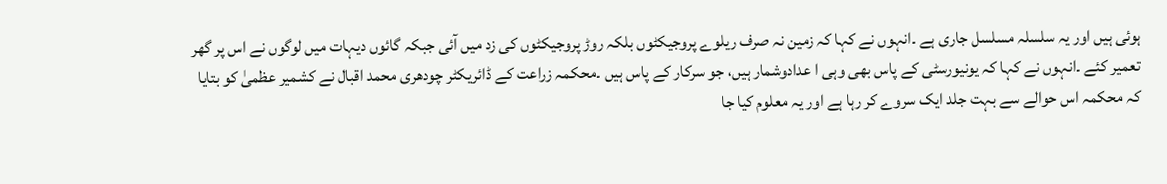ہوئی ہیں اور یہ سلسلہ مسلسل جاری ہے ۔انہوں نے کہا کہ زمین نہ صرف ریلوے پروجیکٹوں بلکہ روڑ پروجیکٹوں کی زد میں آئی جبکہ گائوں دیہات میں لوگوں نے اس پر گھر تعمیر کئے ۔انہوں نے کہا کہ یونیورسٹی کے پاس بھی وہی ا عدادوشمار ہیں، جو سرکار کے پاس ہیں ۔محکمہ زراعت کے ڈائریکٹر چودھری محمد اقبال نے کشمیر عظمیٰ کو بتایا کہ محکمہ اس حوالے سے بہت جلد ایک سروے کر رہا ہے اور یہ معلوم کیا جا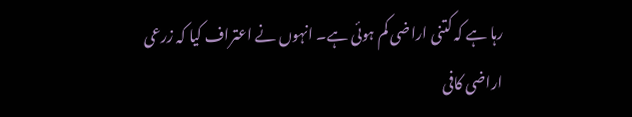رہا ہے کہ کتنی اراضی کم ہوئی ہے۔ انہوں نے اعتراف کیا کہ زرعی اراضی کافی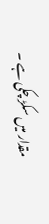مقدار میں سکڑ چکی ہے ۔